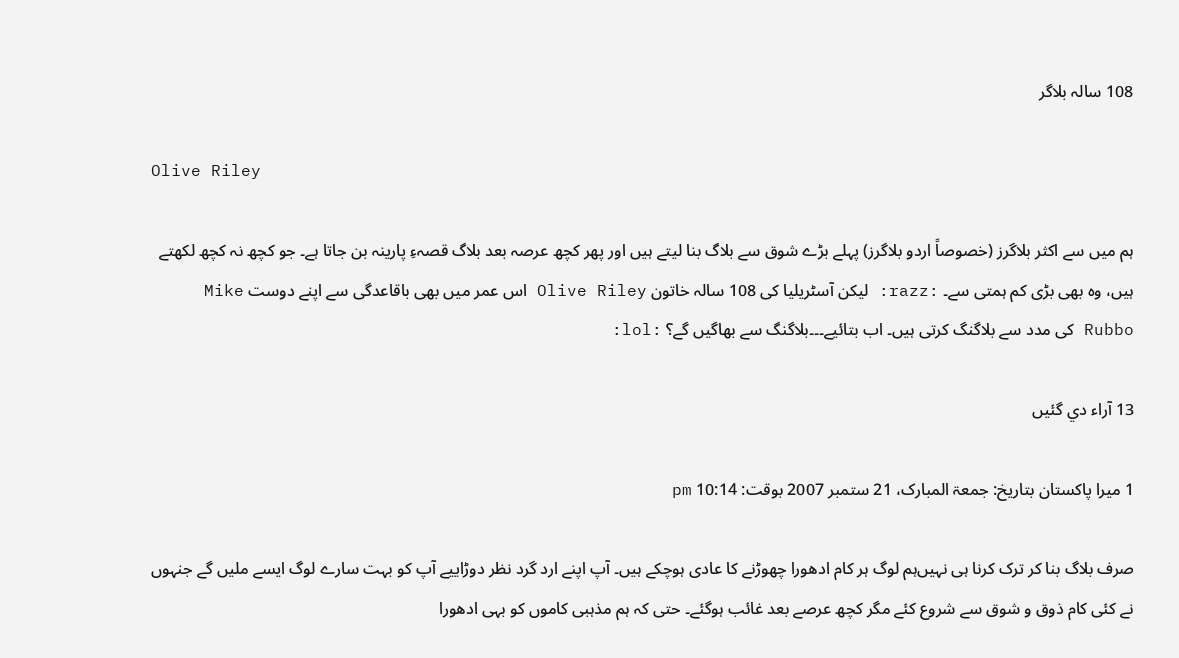108 سالہ بلاگر

Olive Riley

ہم میں سے اکثر بلاگرز (خصوصاً اردو بلاگرز) پہلے بڑے شوق سے بلاگ بنا لیتے ہیں اور پھر کچھ عرصہ بعد بلاگ قصہءِ پارینہ بن جاتا ہے۔ جو کچھ نہ کچھ لکھتے ہیں، وہ بھی بڑی کم ہمتی سے۔ :razz: لیکن آسٹریلیا کی 108 سالہ خاتون Olive Riley اس عمر میں بھی باقاعدگی سے اپنے دوست Mike Rubbo کی مدد سے بلاگنگ کرتی ہیں۔ اب بتائیے۔۔۔بلاگنگ سے بھاگیں گے؟ :lol:

13 آراء دي گئيں

1 میرا پاکستان بتاريخ: جمعۃ المبارک، 21 ستمبر 2007 بوقت: 10:14 pm

صرف بلاگ بنا کر ترک کرنا ہی نہیں‌ہم لوگ ہر کام ادھورا چھوڑنے کا عادی ہوچکے ہیں۔ آپ اپنے ارد گرد نظر دوڑاییے آپ کو بہت سارے لوگ ایسے ملیں‌ گے جنہوں نے کئی کام ذوق و شوق سے شروع کئے مگر کچھ عرصے بعد غائب ہوگئے۔ حتی کہ ہم مذہبی کاموں کو بہی ادھورا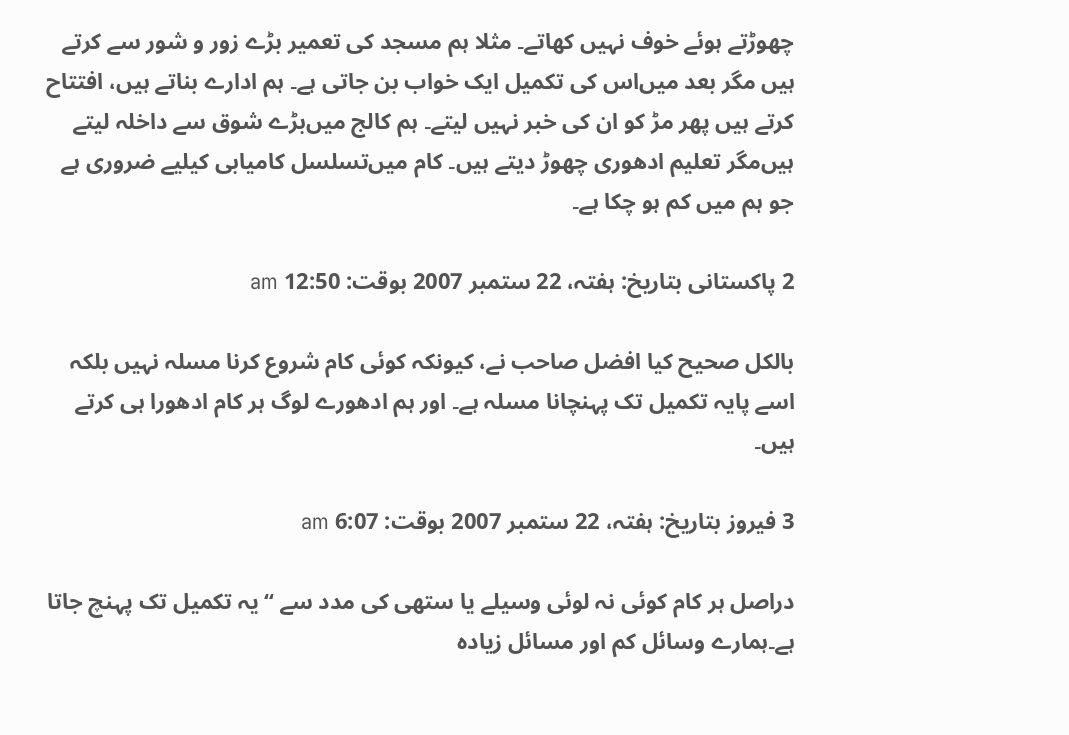چھوڑتے ہوئے خوف نہیں کھاتے۔ مثلا ہم مسجد کی تعمیر بڑے زور و شور سے کرتے ہیں مگر بعد میں‌اس کی تکمیل ایک خواب بن جاتی ہے۔ ہم ادارے بناتے ہیں، افتتاح کرتے ہیں پھر مڑ کو ان کی خبر نہیں لیتے۔ ہم کالج میں‌بڑے شوق سے داخلہ لیتے ہیں‌مگر تعلیم ادھوری چھوڑ دیتے ہیں۔ کام میں‌تسلسل کامیابی کیلیے ضروری ہے جو ہم میں کم ہو چکا ہے۔

2 پاکستانی بتاريخ: ہفتہ، 22 ستمبر 2007 بوقت: 12:50 am

بالکل صحیح کیا افضل صاحب نے، کیونکہ کوئی کام شروع کرنا مسلہ نہیں بلکہ اسے پایہ تکمیل تک پہنچانا مسلہ ہے۔ اور ہم ادھورے لوگ ہر کام ادھورا ہی کرتے ہیں۔

3 فیروز بتاريخ: ہفتہ، 22 ستمبر 2007 بوقت: 6:07 am

دراصل ہر کام کوئی نہ لوئی وسیلے یا ستھی کی مدد سے “یہ تکمیل تک پہنچ جاتا ہے۔ہمارے وسائل کم اور مسائل زیادہ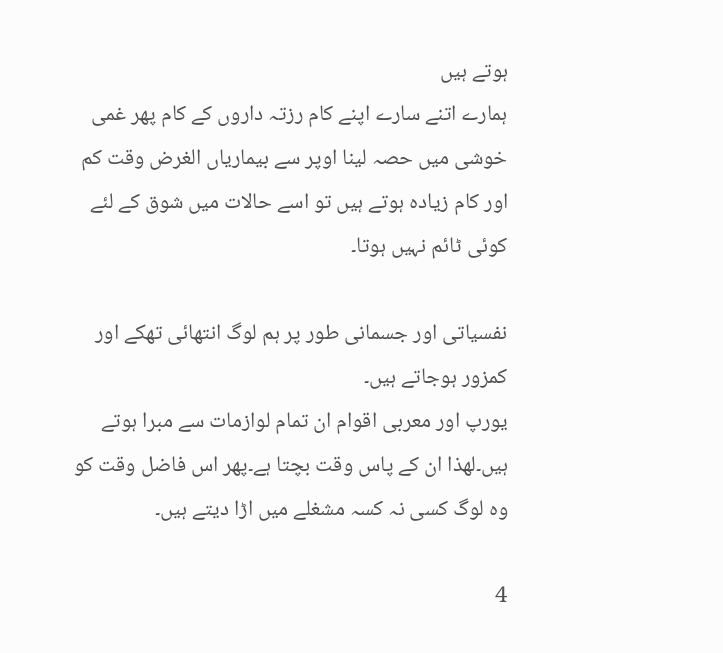ہوتے ہیں
ہمارے اتنے سارے اپنے کام رزتہ داروں کے کام پھر غمی خوشی میں حصہ لینا اوپر سے بیماریاں الغرض وقت کم اور کام زیادہ ہوتے ہیں تو اسے حالات میں شوق کے لئے کوئی ٹائم نہیں ہوتا۔

نفسیاتی اور جسمانی طور پر ہم لوگ انتھائی تھکے اور کمزور ہوجاتے ہیں۔
یورپ اور معربی اقوام ان تمام لوازمات سے مبرا ہوتے ہیں۔لھذا ان کے پاس وقت بچتا ہے۔پھر اس فاضل وقت کو وہ لوگ کسی نہ کسہ مشغلے میں اڑا دیتے ہیں۔

4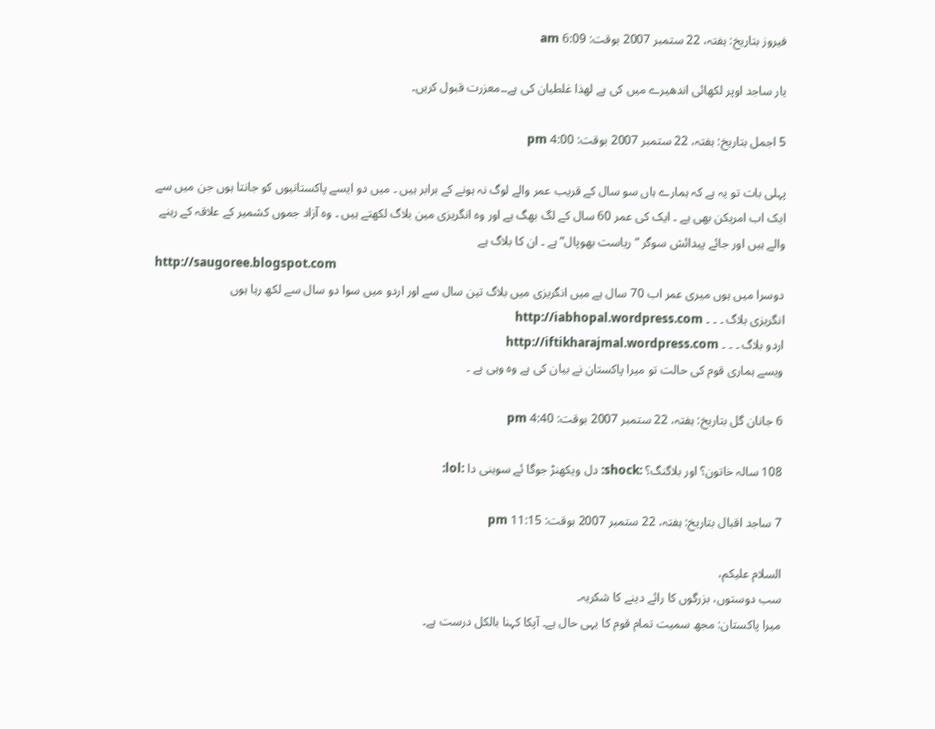فیروز بتاريخ: ہفتہ، 22 ستمبر 2007 بوقت: 6:09 am

یار ساجد اوپر لکھائی اندھیرے میں کی ہے لھذا غلطیان کی ہے۔۔معزرت قبول کریں۔

5 اجمل بتاريخ: ہفتہ، 22 ستمبر 2007 بوقت: 4:00 pm

پہلی بات تو یہ ہے کہ ہمارے ہاں سو سال کے قریب عمر والے لوگ نہ ہونے کے برابر ہیں ۔ میں دو ایسے پاکستانیوں کو جانتا ہوں جن میں سے ایک اب امریکن بھی ہے ۔ ایک کی عمر 60 سال کے لگ بھگ ہے اور وہ انگریزی مین بلاگ لکھتے ہیں ۔ وہ آزاد جموں کشمیر کے علاقہ کے رہنے والے ہیں اور جائے پیدائش سوگر “ریاست بھوپال” ہے ۔ ان کا بلاگ ہے
http://saugoree.blogspot.com
دوسرا میں ہوں میری عمر اب 70 سال ہے میں انگریزی میں بلاگ تین سال سے اور اردو میں سوا دو سال سے لکھ رہا ہوں
انگریزی بلاگ ۔ ۔ ۔ http://iabhopal.wordpress.com
اردو بلاگ ۔ ۔ ۔ http://iftikharajmal.wordpress.com
ویسے ہماری قوم کی حالت تو میرا پاکستان نے بیان کی ہے وہ وہی ہے ۔

6 جانان گل بتاريخ: ہفتہ، 22 ستمبر 2007 بوقت: 4:40 pm

108 سالہ خاتون؟ اور بلاگنگ؟ :shock: دل ویکھنڑ جوگا ئے سوہنی دا :lol:

7 ساجد اقبال بتاريخ: ہفتہ، 22 ستمبر 2007 بوقت: 11:15 pm

السلام علیکم،
سب دوستوں، بزرگوں کا رائے دینے کا شکریہ۔
میرا پاکستان: مجھ سمیت تمام قوم کا یہی حال ہے۔ آپکا کہنا بالکل درست ہے۔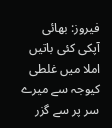فیروز: بھائی آپکی کئی باتیں املا میں غلطی کیوجہ سے میرے سر پر سے گزر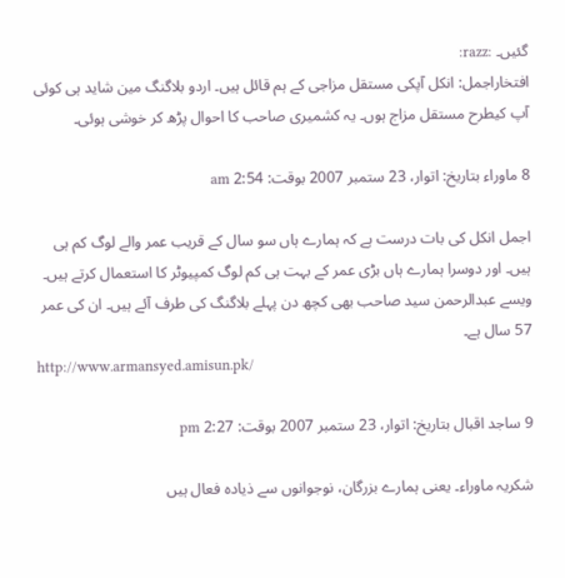گئیں۔ :razz:
افتخاراجمل: انکل آپکی مستقل مزاجی کے ہم قائل ہیں۔ اردو بلاگنگ مین شاید ہی کوئی آپ کیطرح مستقل مزاج ہوں۔ یہ کشمیری صاحب کا احوال پڑھ کر خوشی ہوئی۔

8 ماوراء بتاريخ: اتوار، 23 ستمبر 2007 بوقت: 2:54 am

اجمل انکل کی بات درست ہے کہ ہمارے ہاں سو سال کے قریب عمر والے لوگ کم ہی ہیں۔ اور دوسرا ہمارے ہاں بڑی عمر کے بہت ہی کم لوگ کمپیوٹر کا استعمال کرتے ہیں۔ ویسے عبدالرحمن سید صاحب بھی کچھ دن پہلے بلاگنگ کی طرف آئے ہیں۔ ان کی عمر 57 سال ہے۔
http://www.armansyed.amisun.pk/

9 ساجد اقبال بتاريخ: اتوار، 23 ستمبر 2007 بوقت: 2:27 pm

شکریہ ماوراء۔ یعنی ہمارے بزرگان، نوجوانوں سے ذیادہ فعال ہیں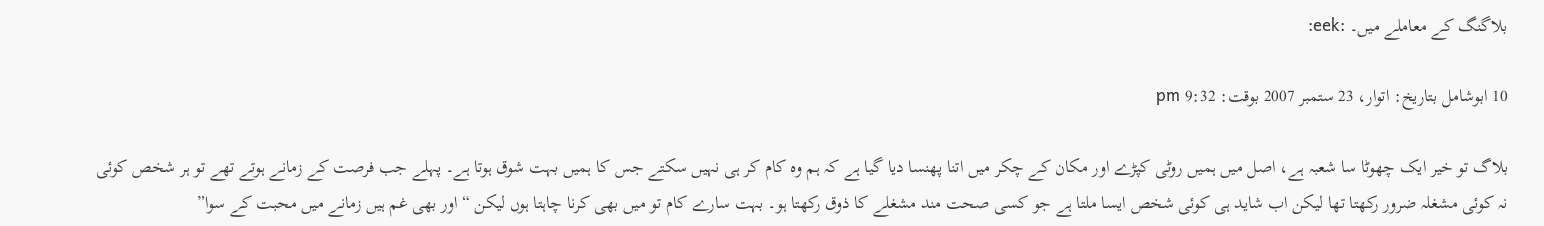بلاگنگ کے معاملے میں۔ :eek:

10 ابوشامل بتاريخ: اتوار، 23 ستمبر 2007 بوقت: 9:32 pm

بلاگ تو خیر ایک چھوٹا سا شعبہ ہے، اصل میں ہمیں روٹی کپڑے اور مکان کے چکر میں اتنا پھنسا دیا گیا ہے کہ ہم وہ کام کر ہی نہیں سکتے جس کا ہمیں بہت شوق ہوتا ہے۔ پہلے جب فرصت کے زمانے ہوتے تھے تو ہر شخص کوئی نہ کوئی مشغلہ ضرور رکھتا تھا لیکن اب شاید ہی کوئی شخص ایسا ملتا ہے جو کسی صحت مند مشغلے کا ذوق رکھتا ہو۔ بہت سارے کام تو میں بھی کرنا چاہتا ہوں لیکن “اور بھی غم ہیں زمانے میں محبت کے سوا”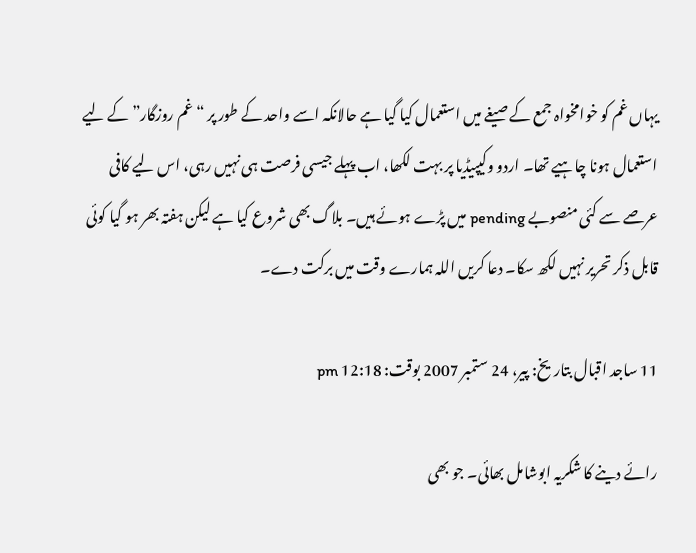یہاں غم کو خوامخواہ جمع کے صیغے میں استعمال کیا گیا ہے حالانکہ اسے واحد کے طور پر “غم روزگار” کے لیے استعمال ہونا چاہیے تھا۔ اردو وکیپیڈيا پر بہت لکھا، اب پہلے جیسی فرصت ہی نہیں رہی، اس لیے کافی عرصے سے کئی منصوبے pending میں پڑے ہوئے ہیں۔ بلاگ بھی شروع کیا ہے لیکن ہفتہ بھر ہو گیا کوئی قابل ذکر تحریر نہیں لکھ سکا۔ دعا کریں اللہ ہمارے وقت میں برکت دے۔

11 ساجد اقبال بتاريخ: پير، 24 ستمبر 2007 بوقت: 12:18 pm

رائے دینے کا شکریہ ابوشامل بھائی۔ جو بھی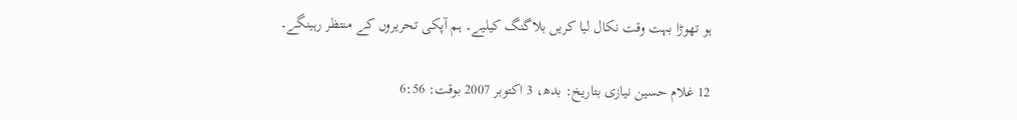ہو تھوڑا بہت وقت نکال لیا کریں بلاگنگ کیلیے۔ ہم آپکی تحریروں کے منتظر رہینگے۔

12 غلام حسین نیازی بتاريخ: بدھ، 3 اکتوبر 2007 بوقت: 6:56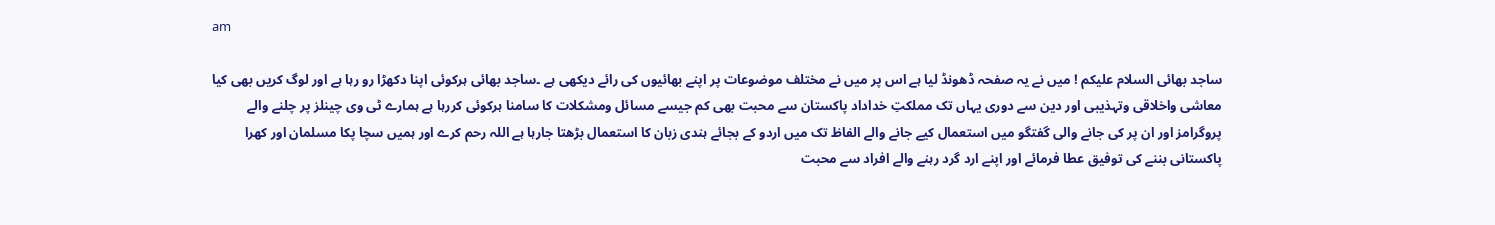am

ساجد بھائی السلام علیکم ! میں نے یہ صفحہ ڈھونڈ لیا ہے اس پر میں نے مختلف موضوعات پر اپنے بھائیوں کی رائے دیکھی ہے ۔ساجد بھائی ہرکوئی اپنا دکھڑا رو رہا ہے اور لوگ کریں بھی کیا معاشی واخلاقی وتہذیبی اور دین سے دوری یہاں تک مملکتِ خداداد پاکستان سے محبت بھی کم جیسے مسائل ومشکلات کا سامنا ہرکوئی کررہا ہے ہمارے ٹی وی چینلز پر چلنے والے پروگرامز اور ان پر کی جانے والی گفتگو میں استعمال کیے جانے والے الفاظ تک میں اردو کے بجائے ہندی زبان کا استعمال بڑھتا جارہا ہے اللہ رحم کرے اور ہمیں سچا پکا مسلمان اور کھرا پاکستانی بننے کی توفیق عطا فرمائے اور اپنے ارد گرد رہنے والے افراد سے محبت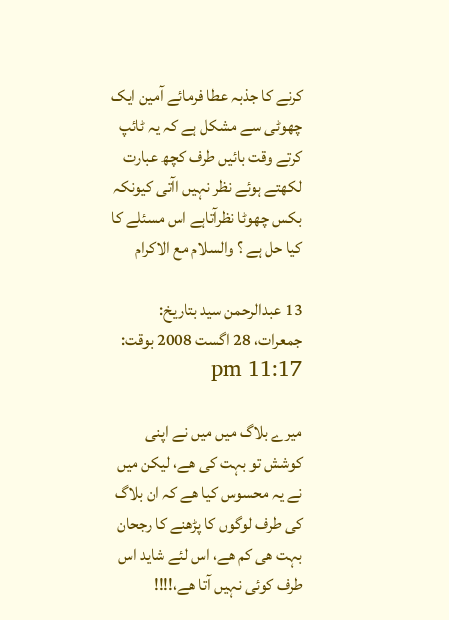کرنے کا جذبہ عطا فرمائے آمین ایک چھوٹی سے مشکل ہے کہ یہ ٹائپ کرتے وقت بائیں طرف کچھ عبارت لکھتے ہوئے نظر نہیں اآتی کیونکہ بکس چھوٹا نظرآتاہے اس مسئلے کا کیا حل ہے ؟ والسلام مع الاکرام

13 عبدالرحمن سید بتاريخ: جمعرات، 28 اگست 2008 بوقت: 11:17 pm

میرے بلاگ میں میں نے اپنی کوشش تو بہت کی ھے، لیکن میں نے یہ محسوس کیا ھے کہ ان بلاگ کی طرف لوگوں کا پڑھنے کا رجحان بہت ھی کم ھے، اس لئے شاید اس طرف کوئی نہیں آتا ھے،!!!!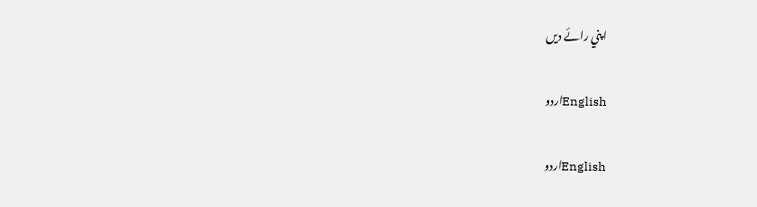اپني رائے ديں

Englishاردو

Englishاردو